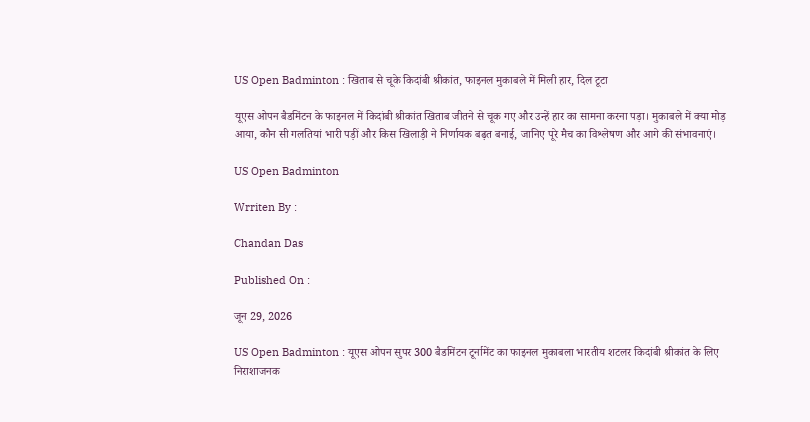US Open Badminton : खिताब से चूके किदांबी श्रीकांत, फाइनल मुकाबले में मिली हार, दिल टूटा

यूएस ओपन बैडमिंटन के फाइनल में किदांबी श्रीकांत खिताब जीतने से चूक गए और उन्हें हार का सामना करना पड़ा। मुकाबले में क्या मोड़ आया, कौन सी गलतियां भारी पड़ीं और किस खिलाड़ी ने निर्णायक बढ़त बनाई, जानिए पूरे मैच का विश्लेषण और आगे की संभावनाएं।

US Open Badminton

Wrriten By :

Chandan Das

Published On :

जून 29, 2026

US Open Badminton : यूएस ओपन सुपर 300 बैडमिंटन टूर्नामेंट का फाइनल मुकाबला भारतीय शटलर किदांबी श्रीकांत के लिए निराशाजनक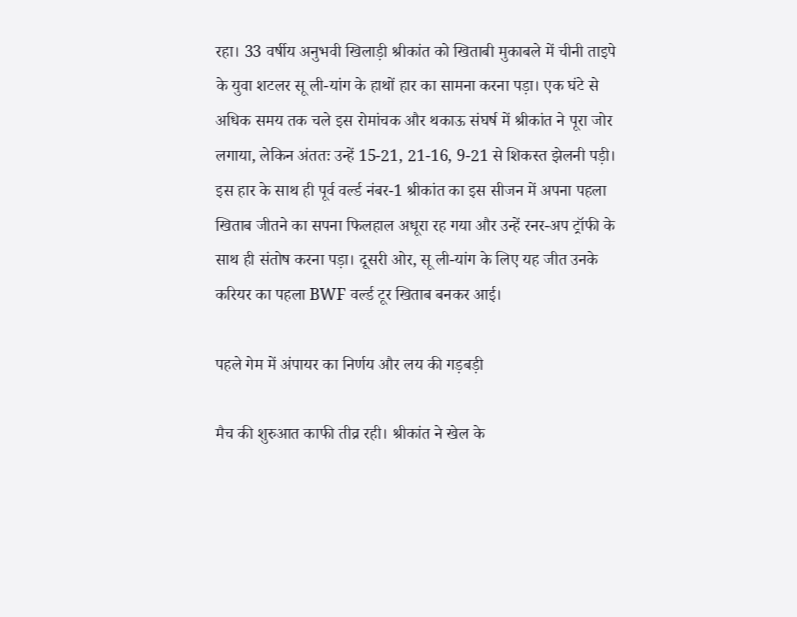रहा। 33 वर्षीय अनुभवी खिलाड़ी श्रीकांत को खिताबी मुकाबले में चीनी ताइपे के युवा शटलर सू ली-यांग के हाथों हार का सामना करना पड़ा। एक घंटे से अधिक समय तक चले इस रोमांचक और थकाऊ संघर्ष में श्रीकांत ने पूरा जोर लगाया, लेकिन अंततः उन्हें 15-21, 21-16, 9-21 से शिकस्त झेलनी पड़ी। इस हार के साथ ही पूर्व वर्ल्ड नंबर-1 श्रीकांत का इस सीजन में अपना पहला खिताब जीतने का सपना फिलहाल अधूरा रह गया और उन्हें रनर-अप ट्रॉफी के साथ ही संतोष करना पड़ा। दूसरी ओर, सू ली-यांग के लिए यह जीत उनके करियर का पहला BWF वर्ल्ड टूर खिताब बनकर आई।

पहले गेम में अंपायर का निर्णय और लय की गड़बड़ी

मैच की शुरुआत काफी तीव्र रही। श्रीकांत ने खेल के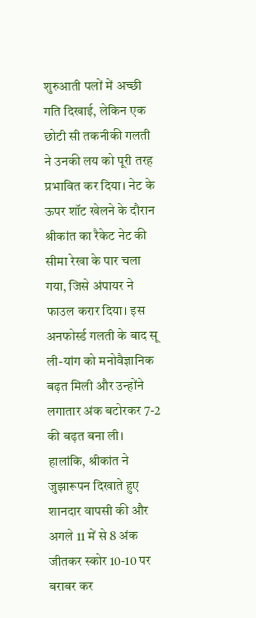शुरुआती पलों में अच्छी गति दिखाई, लेकिन एक छोटी सी तकनीकी गलती ने उनकी लय को पूरी तरह प्रभावित कर दिया। नेट के ऊपर शॉट खेलने के दौरान श्रीकांत का रैकेट नेट की सीमा रेखा के पार चला गया, जिसे अंपायर ने फाउल करार दिया। इस अनफोर्स्ड गलती के बाद सू ली-यांग को मनोवैज्ञानिक बढ़त मिली और उन्होंने लगातार अंक बटोरकर 7-2 की बढ़त बना ली। हालांकि, श्रीकांत ने जुझारूपन दिखाते हुए शानदार वापसी की और अगले 11 में से 8 अंक जीतकर स्कोर 10-10 पर बराबर कर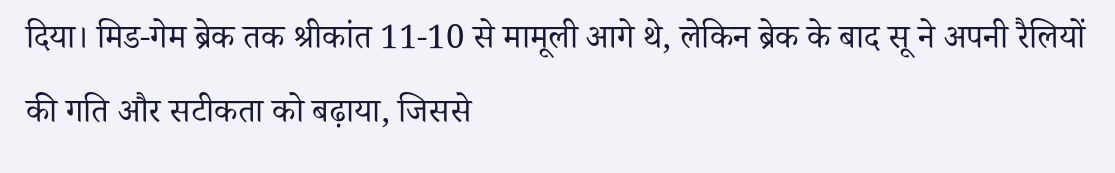दिया। मिड-गेम ब्रेक तक श्रीकांत 11-10 से मामूली आगे थे, लेकिन ब्रेक के बाद सू ने अपनी रैलियों की गति और सटीकता को बढ़ाया, जिससे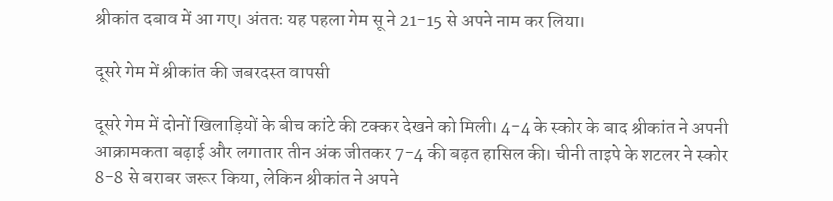श्रीकांत दबाव में आ गए। अंततः यह पहला गेम सू ने 21-15 से अपने नाम कर लिया।

दूसरे गेम में श्रीकांत की जबरदस्त वापसी

दूसरे गेम में दोनों खिलाड़ियों के बीच कांटे की टक्कर देखने को मिली। 4-4 के स्कोर के बाद श्रीकांत ने अपनी आक्रामकता बढ़ाई और लगातार तीन अंक जीतकर 7-4 की बढ़त हासिल की। चीनी ताइपे के शटलर ने स्कोर 8-8 से बराबर जरूर किया, लेकिन श्रीकांत ने अपने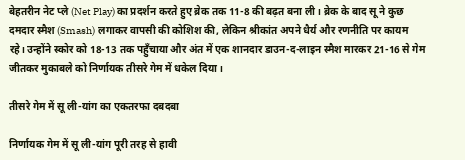बेहतरीन नेट प्ले (Net Play) का प्रदर्शन करते हुए ब्रेक तक 11-8 की बढ़त बना ली। ब्रेक के बाद सू ने कुछ दमदार स्मैश (Smash) लगाकर वापसी की कोशिश की, लेकिन श्रीकांत अपने धैर्य और रणनीति पर कायम रहे। उन्होंने स्कोर को 18-13 तक पहुँचाया और अंत में एक शानदार डाउन-द-लाइन स्मैश मारकर 21-16 से गेम जीतकर मुकाबले को निर्णायक तीसरे गेम में धकेल दिया।

तीसरे गेम में सू ली-यांग का एकतरफा दबदबा

निर्णायक गेम में सू ली-यांग पूरी तरह से हावी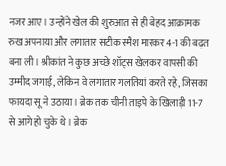नजर आए। उन्होंने खेल की शुरुआत से ही बेहद आक्रामक रुख अपनाया और लगातार सटीक स्मैश मारकर 4-1 की बढ़त बना ली। श्रीकांत ने कुछ अच्छे शॉट्स खेलकर वापसी की उम्मीद जगाई, लेकिन वे लगातार गलतियां करते रहे, जिसका फायदा सू ने उठाया। ब्रेक तक चीनी ताइपे के खिलाड़ी 11-7 से आगे हो चुके थे। ब्रेक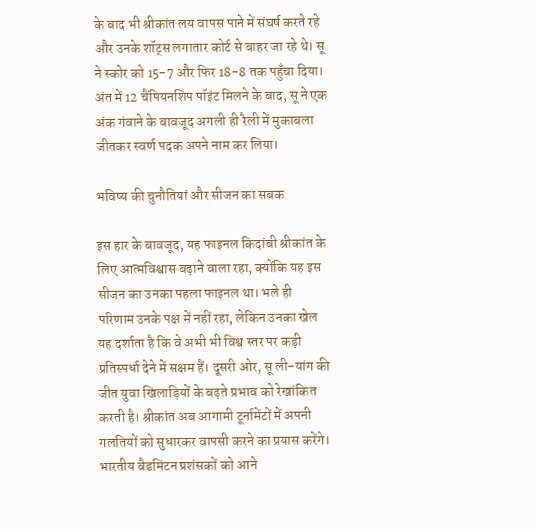के बाद भी श्रीकांत लय वापस पाने में संघर्ष करते रहे और उनके शॉट्स लगातार कोर्ट से बाहर जा रहे थे। सू ने स्कोर को 15-7 और फिर 18-8 तक पहुँचा दिया। अंत में 12 चैंपियनशिप पॉइंट मिलने के बाद, सू ने एक अंक गंवाने के बावजूद अगली ही रैली में मुकाबला जीतकर स्वर्ण पदक अपने नाम कर लिया।

भविष्य की चुनौतियां और सीजन का सबक

इस हार के बावजूद, यह फाइनल किदांबी श्रीकांत के लिए आत्मविश्वास बढ़ाने वाला रहा, क्योंकि यह इस सीजन का उनका पहला फाइनल था। भले ही परिणाम उनके पक्ष में नहीं रहा, लेकिन उनका खेल यह दर्शाता है कि वे अभी भी विश्व स्तर पर कड़ी प्रतिस्पर्धा देने में सक्षम हैं। दूसरी ओर, सू ली-यांग की जीत युवा खिलाड़ियों के बढ़ते प्रभाव को रेखांकित करती है। श्रीकांत अब आगामी टूर्नामेंटों में अपनी गलतियों को सुधारकर वापसी करने का प्रयास करेंगे। भारतीय बैडमिंटन प्रशंसकों को आने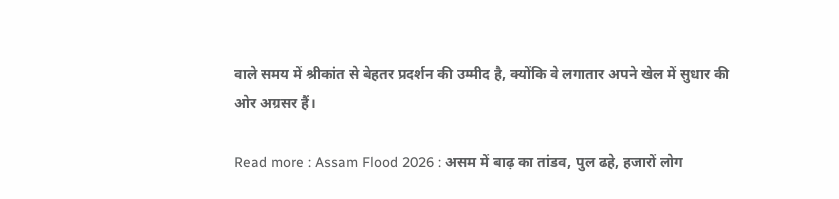वाले समय में श्रीकांत से बेहतर प्रदर्शन की उम्मीद है, क्योंकि वे लगातार अपने खेल में सुधार की ओर अग्रसर हैं।

Read more : Assam Flood 2026 : असम में बाढ़ का तांडव, पुल ढहे, हजारों लोग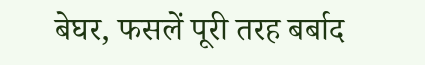बेघर, फसलें पूरी तरह बर्बाद